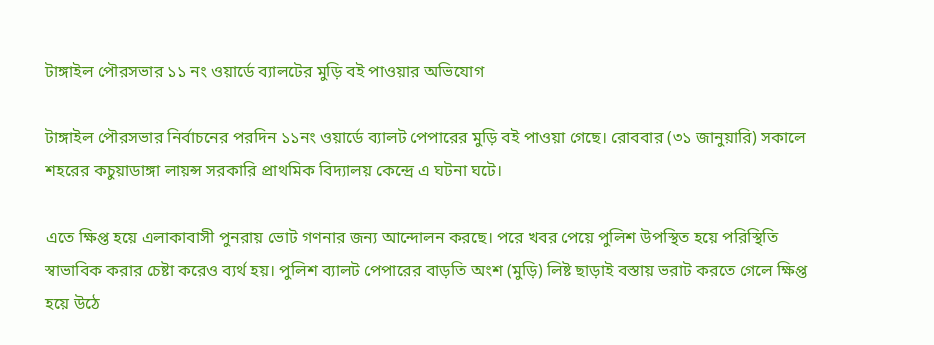টাঙ্গাইল পৌরসভার ১১ নং ওয়ার্ডে ব্যালটের মুড়ি বই পাওয়ার অভিযোগ

টাঙ্গাইল পৌরসভার নির্বাচনের পরদিন ১১নং ওয়ার্ডে ব্যালট পেপারের মুড়ি বই পাওয়া গেছে। রোববার (৩১ জানুয়ারি) সকালে শহরের কচুয়াডাঙ্গা লায়ন্স সরকারি প্রাথমিক বিদ্যালয় কেন্দ্রে এ ঘটনা ঘটে।

এতে ক্ষিপ্ত হয়ে এলাকাবাসী পুনরায় ভোট গণনার জন্য আন্দোলন করছে। পরে খবর পেয়ে পুলিশ উপস্থিত হয়ে পরিস্থিতি স্বাভাবিক করার চেষ্টা করেও ব্যর্থ হয়। পুলিশ ব্যালট পেপারের বাড়তি অংশ (মুড়ি) লিষ্ট ছাড়াই বস্তায় ভরাট করতে গেলে ক্ষিপ্ত হয়ে উঠে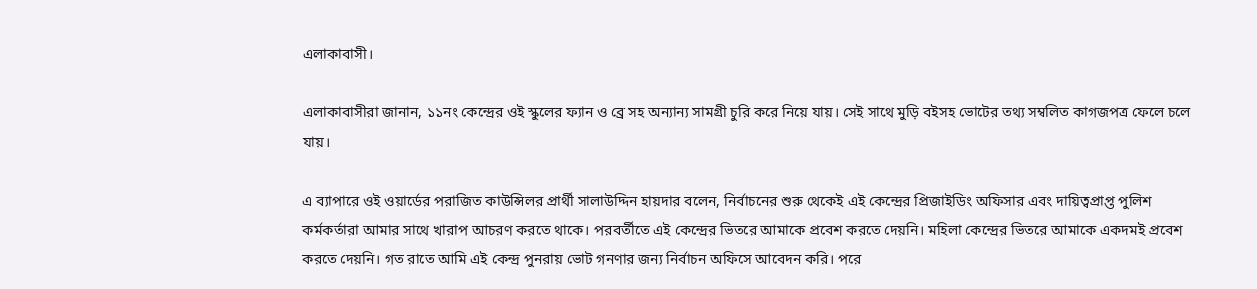এলাকাবাসী।

এলাকাবাসীরা জানান, ১১নং কেন্দ্রের ওই স্কুলের ফ্যান ও ব্রে সহ অন্যান্য সামগ্রী চুরি করে নিয়ে যায়। সেই সাথে মুড়ি বইসহ ভোটের তথ্য সম্বলিত কাগজপত্র ফেলে চলে যায়।

এ ব্যাপারে ওই ওয়ার্ডের পরাজিত কাউন্সিলর প্রার্থী সালাউদ্দিন হায়দার বলেন, নির্বাচনের শুরু থেকেই এই কেন্দ্রের প্রিজাইডিং অফিসার এবং দায়িত্বপ্রাপ্ত পুলিশ কর্মকর্তারা আমার সাথে খারাপ আচরণ করতে থাকে। পরবর্তীতে এই কেন্দ্রের ভিতরে আমাকে প্রবেশ করতে দেয়নি। মহিলা কেন্দ্রের ভিতরে আমাকে একদমই প্রবেশ করতে দেয়নি। গত রাতে আমি এই কেন্দ্র পুনরায় ভোট গনণার জন্য নির্বাচন অফিসে আবেদন করি। পরে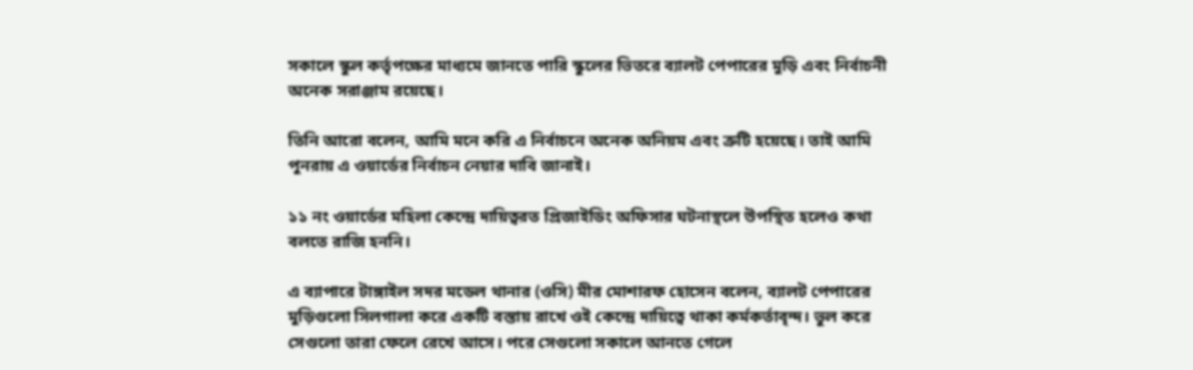সকালে স্কুল কর্তৃপক্ষের মাধ্যমে জানতে পারি স্কুলের ভিতরে ব্যালট পেপারের মুড়ি এবং নির্বাচনী অনেক সরাঞ্জাম রয়েছে।

তিনি আরো বলেন, আমি মনে করি এ নির্বাচনে অনেক অনিয়ম এবং ত্রুটি হয়েছে। তাই আমি পুনরায় এ ওয়ার্ডের নির্বাচন নেয়ার দাবি জানাই।

১১ নং ওয়ার্ডের মহিলা কেন্দ্রে দায়িত্বরত প্রিজাইডিং অফিসার ঘটনাস্থলে উপস্থিত হলেও কথা বলতে রাজি হননি।

এ ব্যাপারে টাঙ্গাইল সদর মডেল থানার (ওসি) মীর মোশারফ হোসেন বলেন, ব্যালট পেপারের মুড়িগুলো সিলগালা করে একটি বস্তায় রাখে ওই কেন্দ্রে দায়িত্বে থাকা কর্মকর্তাবৃন্দ। ভুল করে সেগুলো তারা ফেলে রেখে আসে। পরে সেগুলো সকালে আনতে গেলে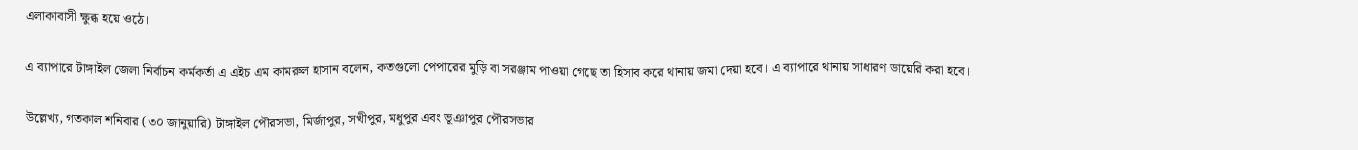এলাকাবাসী ক্ষুব্ধ হয়ে ওঠে।

এ ব্যাপারে টাঙ্গাইল জেলা নির্বাচন কর্মকর্তা এ এইচ এম কামরুল হাসান বলেন, কতগুলো পেপারের মুড়ি বা সরঞ্জাম পাওয়া গেছে তা হিসাব করে থানায় জমা দেয়া হবে। এ ব্যাপারে থানায় সাধারণ ডায়েরি করা হবে।

উল্লেখ্য, গতকাল শনিবার (৩০ জানুয়ারি) টাঙ্গাইল পৌরসভা, মির্জাপুর, সখীপুর, মধুপুর এবং ভূঞাপুর পৌরসভার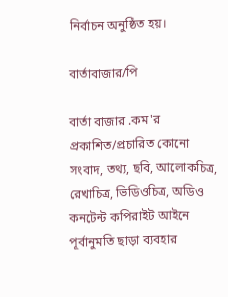নির্বাচন অনুষ্ঠিত হয়।

বার্তাবাজার/পি

বার্তা বাজার .কম'র প্রকাশিত/প্রচারিত কোনো সংবাদ, তথ্য, ছবি, আলোকচিত্র, রেখাচিত্র, ভিডিওচিত্র, অডিও কনটেন্ট কপিরাইট আইনে পূর্বানুমতি ছাড়া ব্যবহার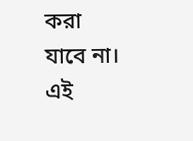করা যাবে না।
এই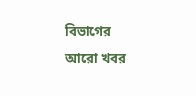বিভাগের আরো খবর